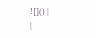![]() |
|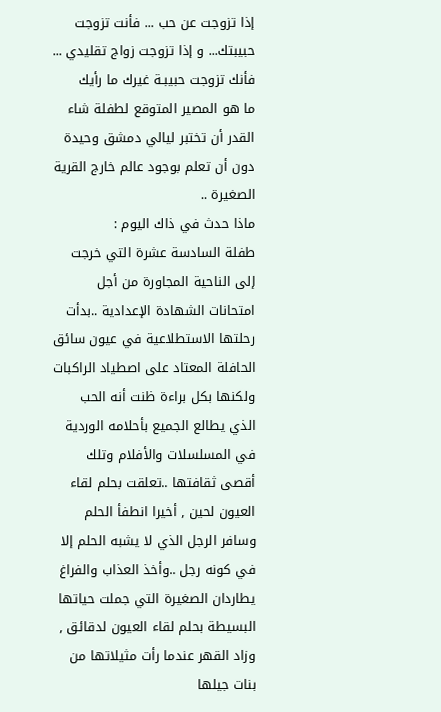إذا تزوجت عن حب ... فأنت تزوجت حبيبتك... و إذا تزوجت زواج تقليدي ... فأنك تزوجت حبيبـة غيرك ما رأيك
ما هو المصير المتوقع لطفلة شاء القدر أن تختبر ليالي دمشق وحيدة دون أن تعلم بوجود عالم خارج القرية الصغيرة ..
ماذا حدث في ذاك اليوم :
طفلة السادسة عشرة التي خرجت إلى الناحية المجاورة من أجل امتحانات الشهادة الإعدادية ..بدأت رحلتها الاستطلاعية في عيون سائق الحافلة المعتاد على اصطياد الراكبات ولكنها بكل براءة ظنت أنه الحب الذي يطالع الجميع بأحلامه الوردية في المسلسلات والأفلام وتلك أقصى ثقافتها ..تعلقت بحلم لقاء العيون لحين , أخيرا انطفأ الحلم وسافر الرجل الذي لا يشبه الحلم إلا في كونه رجل ..وأخذ العذاب والفراغ يطاردان الصغيرة التي جملت حياتها البسيطة بحلم لقاء العيون لدقائق , وزاد القهر عندما رأت مثيلاتها من بنات جيلها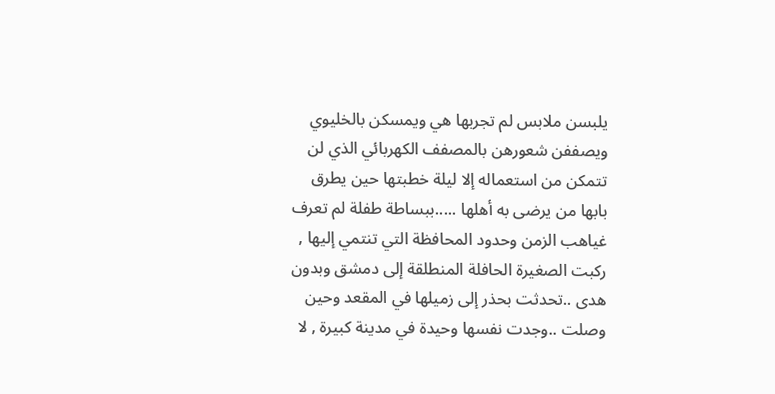يلبسن ملابس لم تجربها هي ويمسكن بالخليوي ويصففن شعورهن بالمصفف الكهربائي الذي لن تتمكن من استعماله إلا ليلة خطبتها حين يطرق بابها من يرضى به أهلها .....ببساطة طفلة لم تعرف غياهب الزمن وحدود المحافظة التي تنتمي إليها , ركبت الصغيرة الحافلة المنطلقة إلى دمشق وبدون هدى ..تحدثت بحذر إلى زميلها في المقعد وحين وصلت ..وجدت نفسها وحيدة في مدينة كبيرة , لا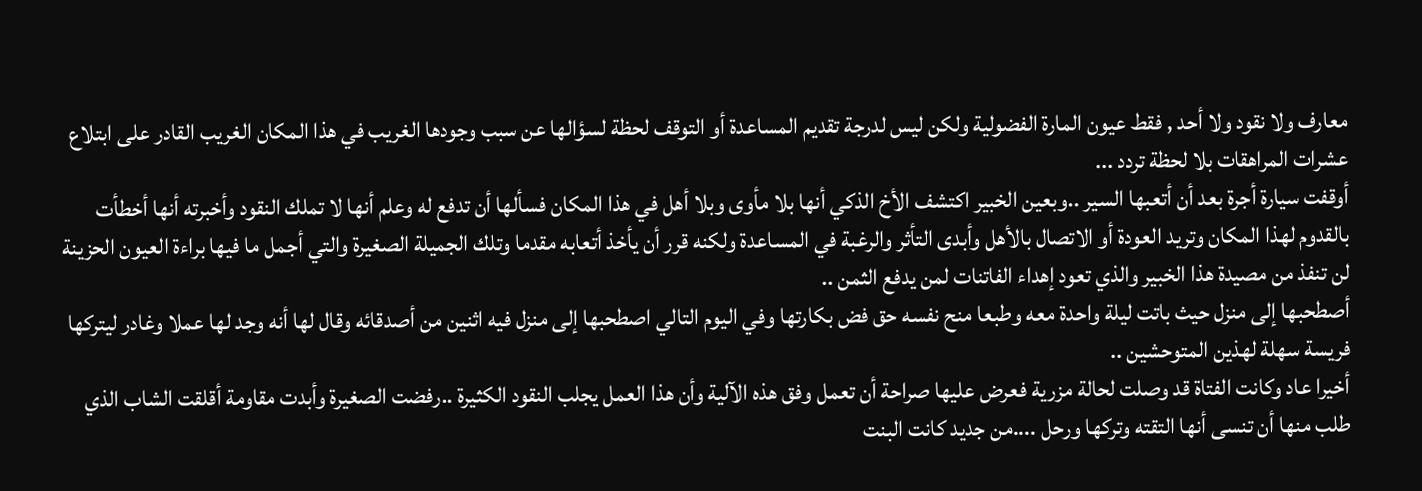معارف ولا نقود ولا أحد , فقط عيون المارة الفضولية ولكن ليس لدرجة تقديم المساعدة أو التوقف لحظة لسؤالها عن سبب وجودها الغريب في هذا المكان الغريب القادر على ابتلاع عشرات المراهقات بلا لحظة تردد ...
أوقفت سيارة أجرة بعد أن أتعبها السير ..وبعين الخبير اكتشف الأخ الذكي أنها بلا مأوى وبلا أهل في هذا المكان فسألها أن تدفع له وعلم أنها لا تملك النقود وأخبرته أنها أخطأت بالقدوم لهذا المكان وتريد العودة أو الاتصال بالأهل وأبدى التأثر والرغبة في المساعدة ولكنه قرر أن يأخذ أتعابه مقدما وتلك الجميلة الصغيرة والتي أجمل ما فيها براءة العيون الحزينة لن تنفذ من مصيدة هذا الخبير والذي تعود إهداء الفاتنات لمن يدفع الثمن ..
أصطحبها إلى منزل حيث باتت ليلة واحدة معه وطبعا منح نفسه حق فض بكارتها وفي اليوم التالي اصطحبها إلى منزل فيه اثنين من أصدقائه وقال لها أنه وجد لها عملا وغادر ليتركها فريسة سهلة لهذين المتوحشين ..
أخيرا عاد وكانت الفتاة قد وصلت لحالة مزرية فعرض عليها صراحة أن تعمل وفق هذه الآلية وأن هذا العمل يجلب النقود الكثيرة ..رفضت الصغيرة وأبدت مقاومة أقلقت الشاب الذي طلب منها أن تنسى أنها التقته وتركها ورحل ....من جديد كانت البنت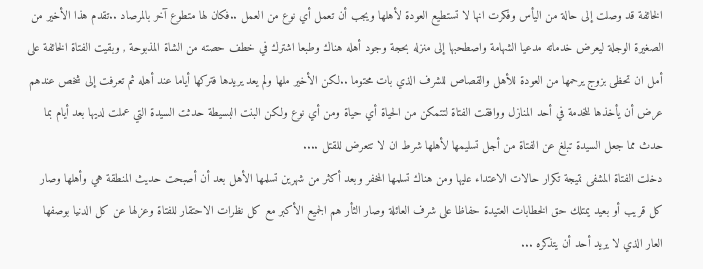الخائفة قد وصلت إلى حالة من اليأس وفكرت انها لا تستطيع العودة لأهلها ويجب أن تعمل أي نوع من العمل ..فكان لها متطوع آخر بالمرصاد ..تقدم هذا الأخير من الصغيرة الوجلة ليعرض خدماته مدعيا الشهامة واصطحبها إلى منزله بحجة وجود أهله هناك وطبعا اشترك في خطف حصته من الشاة المذبوحة , وبقيت الفتاة الخائفة على أمل ان تحظى بزوج يرحمها من العودة للأهل والقصاص للشرف الذي بات محتوما ..لكن الأخير ملها ولم يعد يريدها فتركها أياما عند أهله ثم تعرفت إلى شخص عندهم عرض أن يأخذها للخدمة في أحد المنازل ووافقت الفتاة لتتمكن من الحياة أي حياة ومن أي نوع ولكن البنت البسيطة حدثت السيدة التي عملت لديها بعد أيام بما حدث مما جعل السيدة تبلغ عن الفتاة من أجل تسليمها لأهلها شرط ان لا تتعرض للقتل ....
دخلت الفتاة المشفى نتيجة تكرار حالات الاعتداء عليها ومن هناك تسلمها المخفر وبعد أكثر من شهرين تسلمها الأهل بعد أن أصبحت حديث المنطقة هي وأهلها وصار كل قريب أو بعيد يمتلك حق الخطابات العتيدة حفاظا على شرف العائلة وصار الثأر هم الجميع الأكبر مع كل نظرات الاحتقار للفتاة وعزلها عن كل الدنيا بوصفها العار الذي لا يريد أحد أن يتذكره ...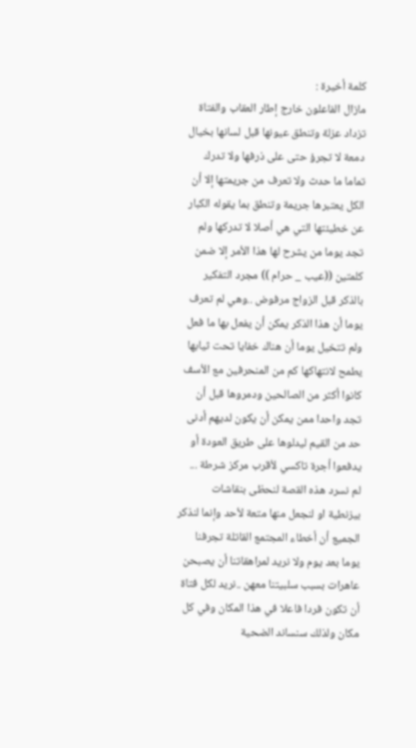كلمة أخيرة :
مازال الفاعلون خارج إطار العقاب والفتاة تزداد عزلة وتنطق عيونها قبل لسانها بخيال دمعة لا تجرؤ حتى على ذرفها ولا تدرك تماما ما حدث ولا تعرف من جريمتها إلا أن الكل يعتبرها جريمة وتنطق بما يقوله الكبار عن خطيئتها التي هي أصلا لا تدركها ولم تجد يوما من يشرح لها هذا الأمر إلا ضمن كلمتين ((عيب _ حرام )) مجرد التفكير بالذكر قبل الزواج مرفوض ..وهي لم تعرف يوما أن هذا الذكر يمكن أن يفعل بها ما فعل ولم تتخيل يوما أن هناك خفايا تحت ثيابها يطمح لانتهاكها كم من المنحرفين مع الأسف كانوا أكثر من الصالحين ودمروها قبل أن تجد واحدا ممن يمكن أن يكون لديهم أدنى حد من القيم ليدلوها على طريق العودة أو يدفعوا أجرة تاكسي لأقرب مركز شرطة ...
لم نسرد هذه القصة لنحظى بنقاشات بيزنطية او لنجعل منها متعة لأحد وإنما لنذكر الجميع أن أخطاء المجتمع القاتلة تجرفنا يوما بعد يوم ولا نريد لمراهقاتنا أن يصبحن عاهرات بسبب سلبيتنا معهن ..نريد لكل فتاة أن تكون فردا فاعلا في هذا المكان وفي كل مكان ولذلك سنساند الضحية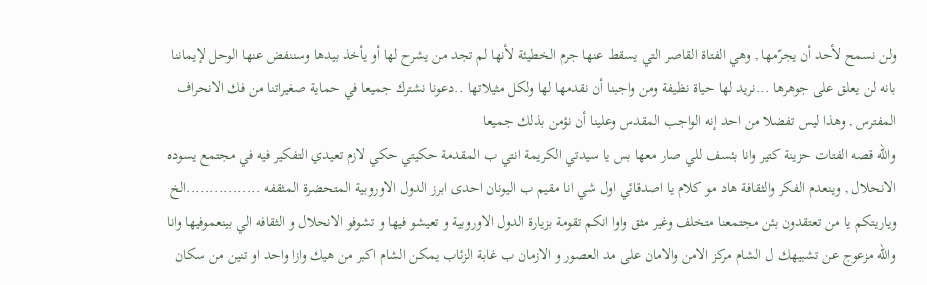ولن نسمح لأحد أن يجرّمها , وهي الفتاة القاصر التي يسقط عنها جرم الخطيئة لأنها لم تجد من يشرح لها أو يأخذ بيدها وسننفض عنها الوحل لإيماننا بانه لن يعلق على جوهرها ...نريد لها حياة نظيفة ومن واجبنا أن نقدمها لها ولكل مثيلاتها ..دعونا نشترك جميعا في حماية صغيراتنا من فك الانحراف المفترس , وهذا ليس تفضلا من احد إنه الواجب المقدس وعلينا أن نؤمن بذلك جميعا
والله قصه الفتات حزينة كتير وانا بئسف للي صار معها بس يا سيدتي الكريمة انتي ب المقدمة حكيتي حكي لازم تعيدي التفكير فيه في مجتمع يسوده الانحلال , وينعدم الفكر والثقافة هاد مو كلام يا اصدقائي اول شي انا مقيم ب اليونان احدى ابرز الدول الاوروبية المتحضرة المثقفه ................الخ وياريتكم يا من تعتقدون بئن مجتمعنا متخلف وغير مثق واوا انكم تقومة بزيارة الدول الاوروبية و تعيشو فيها و تشوفو الانحلال و الثقافه الي بينعموفيها وانا والله مزعوج عن تشبيهك ل الشام مركز الامن والامان على مد العصور و الازمان ب غابة الزئاب يمكن الشام اكبر من هيك وازا واحد او تنين من سكان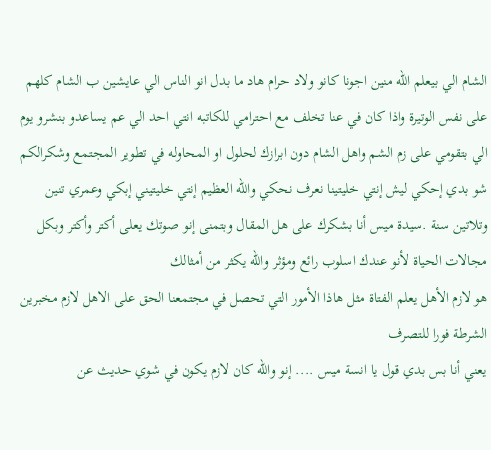الشام الي بيعلم الله منين اجونا كانو ولاد حرام هاد ما بدل انو الناس الي عايشين ب الشام كلهم على نفس الوتيرة واذا كان في عنا تخلف مع احترامي للكاتبه انتي احد الي عم يساعدو بنشرو يوم الي بتقومي على زم الشم واهل الشام دون ابرازك لحلول او المحاوله في تطوير المجتمع وشكرالكم
شو بدي إحكي ليش إنتي خليتينا نعرف نحكي والله العظيم إنتي خليتيني إبكي وعمري تنين وتلاتين سنة .سيدة ميس أنا بشكرك على هل المقال وبتمنى إنو صوتك يعلى أكتر وأكتر وبكل مجالات الحياة لأنو عندك اسلوب رائع ومؤثر والله يكثر من أمثالك
هو لازم الأهل يعلم الفتاة مثل هاذا الأمور التي تحصل في مجتمعنا الحق على الاهل لازم مخبرين الشرطة فورا للتصرف
يعني أنا بس بدي قول يا انسة ميس .... إنو والله كان لازم يكون في شوي حديث عن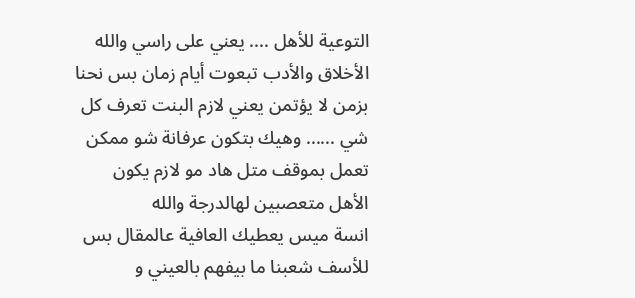التوعية للأهل .... يعني على راسي والله الأخلاق والأدب تبعوت أيام زمان بس نحنا بزمن لا يؤتمن يعني لازم البنت تعرف كل شي ...... وهيك بتكون عرفانة شو ممكن تعمل بموقف متل هاد مو لازم يكون الأهل متعصبين لهالدرجة والله
انسة ميس يعطيك العافية عالمقال بس للأسف شعبنا ما بيفهم بالعيني و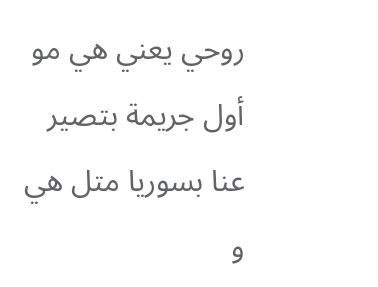روحي يعني هي مو أول جريمة بتصير عنا بسوريا متل هي و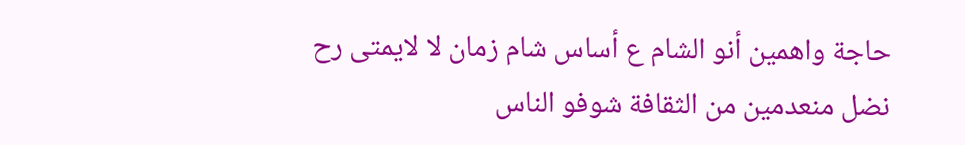حاجة واهمين أنو الشام ع أساس شام زمان لا لايمتى رح نضل منعدمين من الثقافة شوفو الناس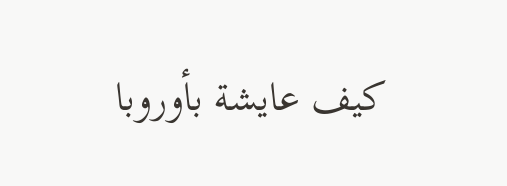كيف عايشة بأوروبا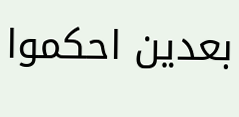بعدين احكموا